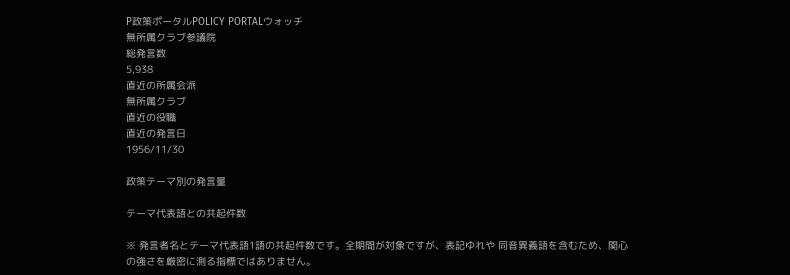P政策ポータルPOLICY PORTALウォッチ
無所属クラブ参議院
総発言数
5,938
直近の所属会派
無所属クラブ
直近の役職
直近の発言日
1956/11/30

政策テーマ別の発言量

テーマ代表語との共起件数

※ 発言者名とテーマ代表語1語の共起件数です。全期間が対象ですが、表記ゆれや 同音異義語を含むため、関心の強さを厳密に測る指標ではありません。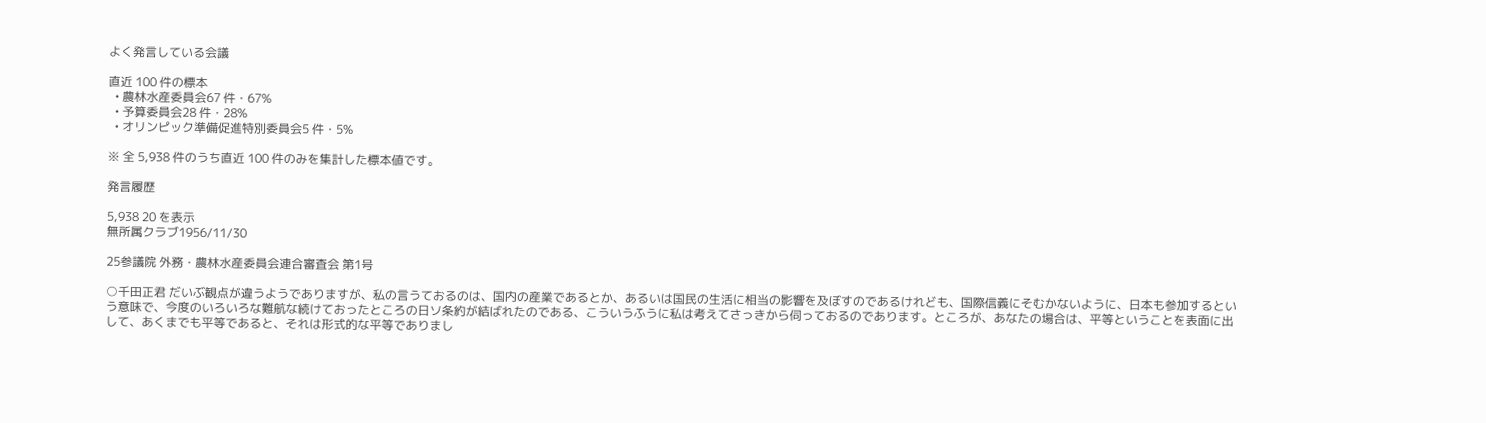よく発言している会議

直近 100 件の標本
  • 農林水産委員会67 件・67%
  • 予算委員会28 件・28%
  • オリンピック準備促進特別委員会5 件・5%

※ 全 5,938 件のうち直近 100 件のみを集計した標本値です。

発言履歴

5,938 20 を表示
無所属クラブ1956/11/30

25参議院 外務・農林水産委員会連合審査会 第1号

○千田正君 だいぶ観点が違うようでありますが、私の言うておるのは、国内の産業であるとか、あるいは国民の生活に相当の影響を及ぼすのであるけれども、国際信義にそむかないように、日本も参加するという意味で、今度のいろいろな難航な続けておったところの日ソ条約が結ばれたのである、こういうふうに私は考えてさっきから伺っておるのであります。ところが、あなたの場合は、平等ということを表面に出して、あくまでも平等であると、それは形式的な平等でありまし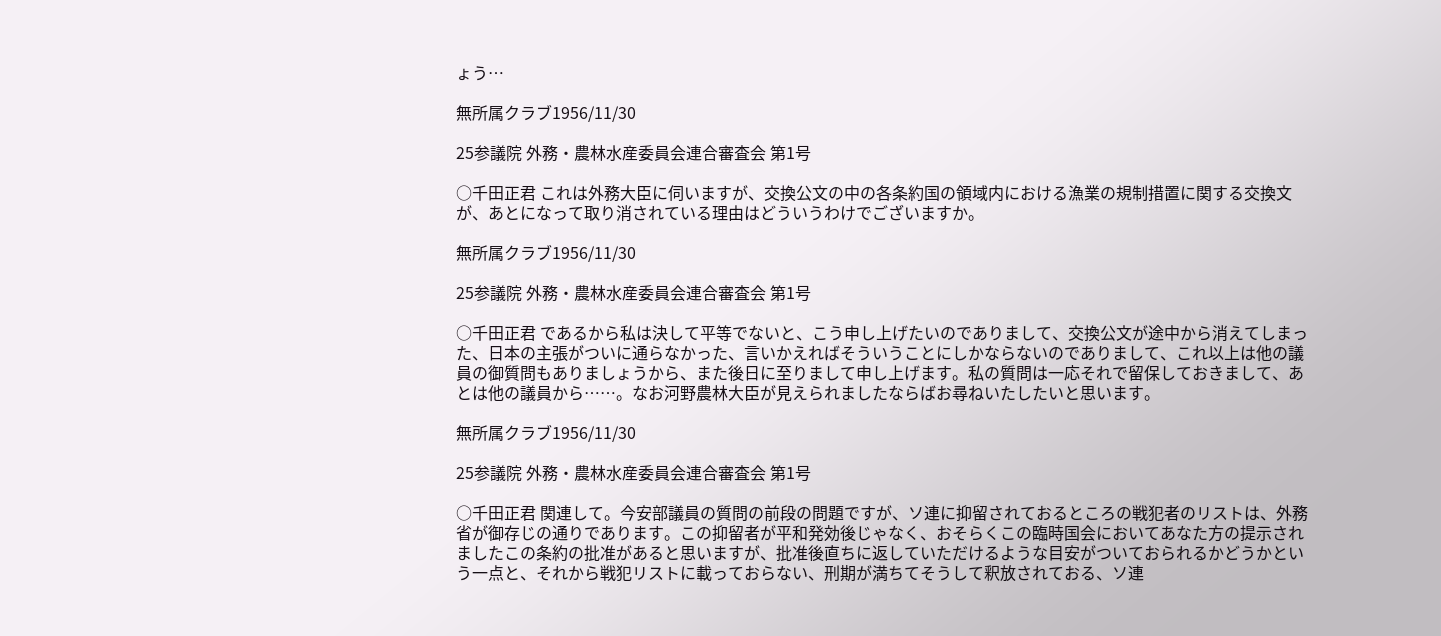ょう…

無所属クラブ1956/11/30

25参議院 外務・農林水産委員会連合審査会 第1号

○千田正君 これは外務大臣に伺いますが、交換公文の中の各条約国の領域内における漁業の規制措置に関する交換文が、あとになって取り消されている理由はどういうわけでございますか。

無所属クラブ1956/11/30

25参議院 外務・農林水産委員会連合審査会 第1号

○千田正君 であるから私は決して平等でないと、こう申し上げたいのでありまして、交換公文が途中から消えてしまった、日本の主張がついに通らなかった、言いかえればそういうことにしかならないのでありまして、これ以上は他の議員の御質問もありましょうから、また後日に至りまして申し上げます。私の質問は一応それで留保しておきまして、あとは他の議員から……。なお河野農林大臣が見えられましたならばお尋ねいたしたいと思います。

無所属クラブ1956/11/30

25参議院 外務・農林水産委員会連合審査会 第1号

○千田正君 関連して。今安部議員の質問の前段の問題ですが、ソ連に抑留されておるところの戦犯者のリストは、外務省が御存じの通りであります。この抑留者が平和発効後じゃなく、おそらくこの臨時国会においてあなた方の提示されましたこの条約の批准があると思いますが、批准後直ちに返していただけるような目安がついておられるかどうかという一点と、それから戦犯リストに載っておらない、刑期が満ちてそうして釈放されておる、ソ連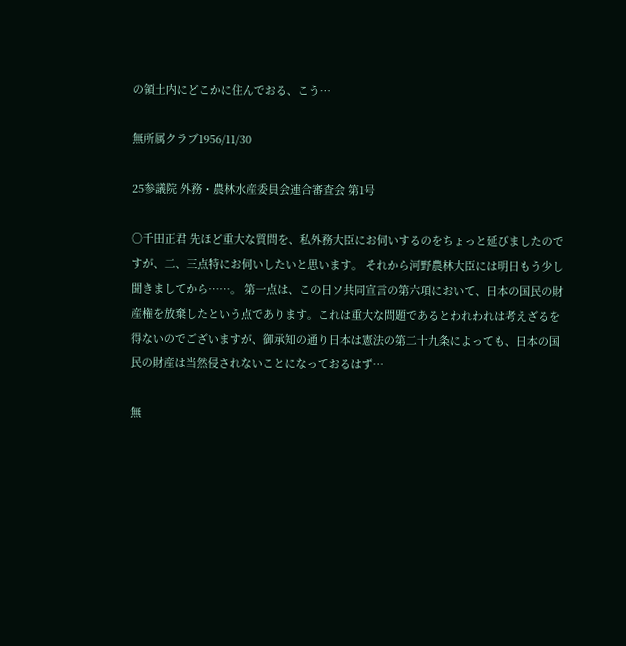の領土内にどこかに住んでおる、こう…

無所属クラブ1956/11/30

25参議院 外務・農林水産委員会連合審査会 第1号

○千田正君 先ほど重大な質問を、私外務大臣にお伺いするのをちょっと延びましたのですが、二、三点特にお伺いしたいと思います。 それから河野農林大臣には明日もう少し聞きましてから……。 第一点は、この日ソ共同宣言の第六項において、日本の国民の財産権を放棄したという点であります。これは重大な問題であるとわれわれは考えざるを得ないのでございますが、御承知の通り日本は憲法の第二十九条によっても、日本の国民の財産は当然侵されないことになっておるはず…

無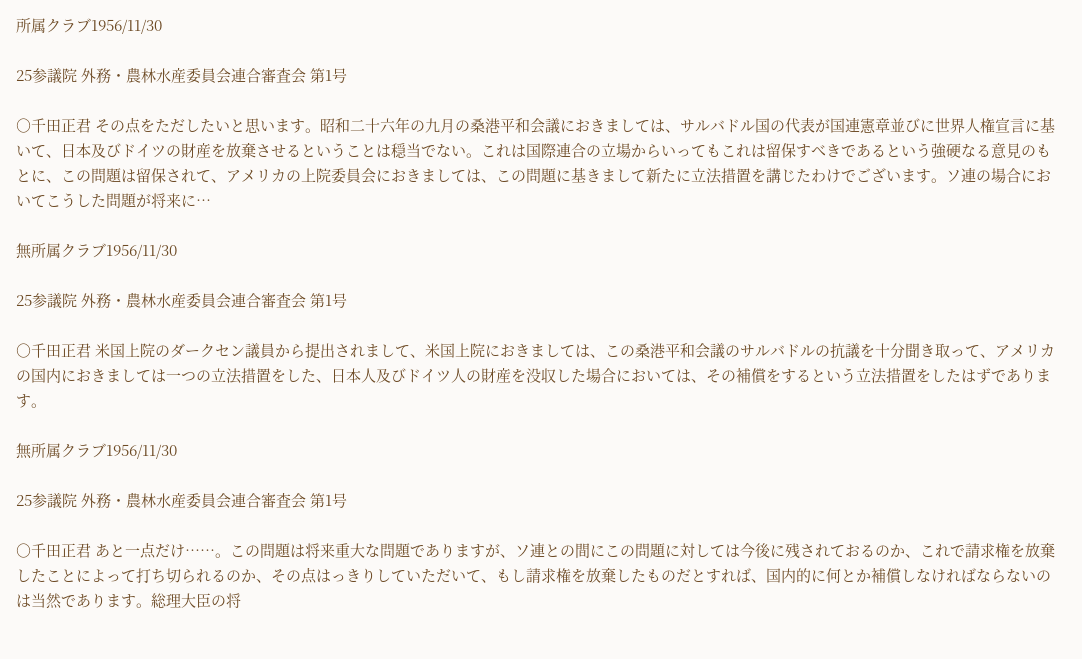所属クラブ1956/11/30

25参議院 外務・農林水産委員会連合審査会 第1号

○千田正君 その点をただしたいと思います。昭和二十六年の九月の桑港平和会議におきましては、サルバドル国の代表が国連憲章並びに世界人権宣言に基いて、日本及びドイツの財産を放棄させるということは穏当でない。これは国際連合の立場からいってもこれは留保すべきであるという強硬なる意見のもとに、この問題は留保されて、アメリカの上院委員会におきましては、この問題に基きまして新たに立法措置を講じたわけでございます。ソ連の場合においてこうした問題が将来に…

無所属クラブ1956/11/30

25参議院 外務・農林水産委員会連合審査会 第1号

○千田正君 米国上院のダークセン議員から提出されまして、米国上院におきましては、この桑港平和会議のサルバドルの抗議を十分聞き取って、アメリカの国内におきましては一つの立法措置をした、日本人及びドイツ人の財産を没収した場合においては、その補償をするという立法措置をしたはずであります。

無所属クラブ1956/11/30

25参議院 外務・農林水産委員会連合審査会 第1号

○千田正君 あと一点だけ……。この問題は将来重大な問題でありますが、ソ連との間にこの問題に対しては今後に残されておるのか、これで請求権を放棄したことによって打ち切られるのか、その点はっきりしていただいて、もし請求権を放棄したものだとすれば、国内的に何とか補償しなければならないのは当然であります。総理大臣の将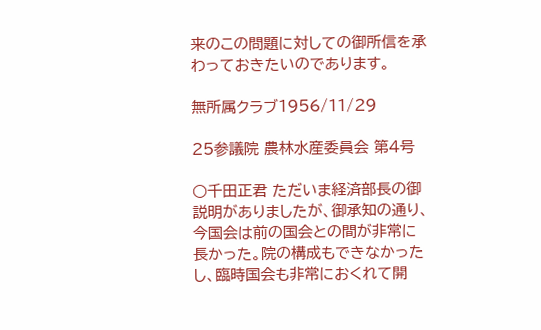来のこの問題に対しての御所信を承わっておきたいのであります。

無所属クラブ1956/11/29

25参議院 農林水産委員会 第4号

○千田正君 ただいま経済部長の御説明がありましたが、御承知の通り、今国会は前の国会との間が非常に長かった。院の構成もできなかったし、臨時国会も非常におくれて開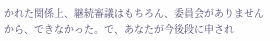かれた関係上、継続審議はもちろん、委員会がありませんから、できなかった。で、あなたが今後段に申され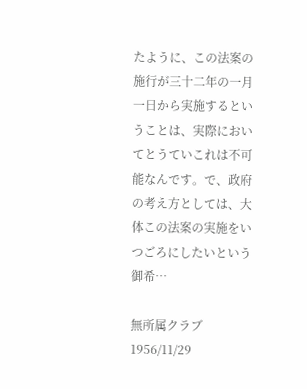たように、この法案の施行が三十二年の一月一日から実施するということは、実際においてとうていこれは不可能なんです。で、政府の考え方としては、大体この法案の実施をいつごろにしたいという御希…

無所属クラブ1956/11/29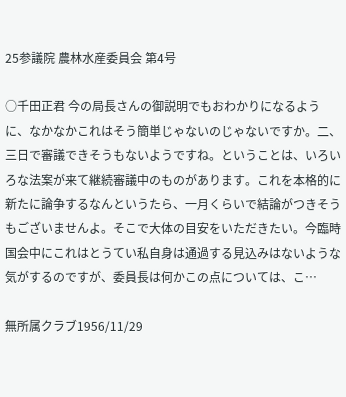25参議院 農林水産委員会 第4号

○千田正君 今の局長さんの御説明でもおわかりになるように、なかなかこれはそう簡単じゃないのじゃないですか。二、三日で審議できそうもないようですね。ということは、いろいろな法案が来て継続審議中のものがあります。これを本格的に新たに論争するなんというたら、一月くらいで結論がつきそうもございませんよ。そこで大体の目安をいただきたい。今臨時国会中にこれはとうてい私自身は通過する見込みはないような気がするのですが、委員長は何かこの点については、こ…

無所属クラブ1956/11/29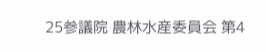25参議院 農林水産委員会 第4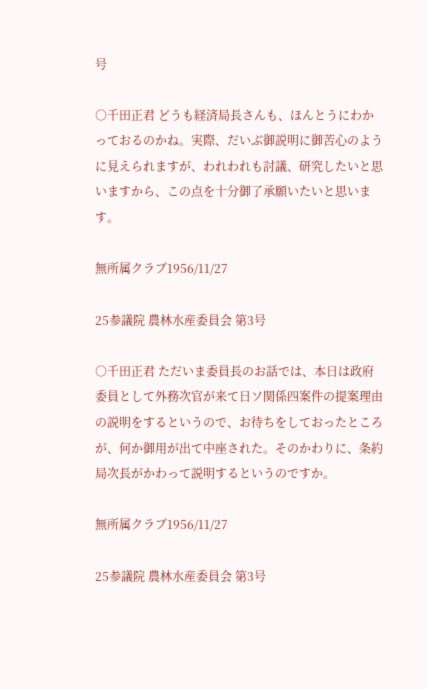号

○千田正君 どうも経済局長さんも、ほんとうにわかっておるのかね。実際、だいぶ御説明に御苦心のように見えられますが、われわれも討議、研究したいと思いますから、この点を十分御了承願いたいと思います。

無所属クラブ1956/11/27

25参議院 農林水産委員会 第3号

○千田正君 ただいま委員長のお話では、本日は政府委員として外務次官が来て日ソ関係四案件の提案理由の説明をするというので、お待ちをしておったところが、何か御用が出て中座された。そのかわりに、条約局次長がかわって説明するというのですか。

無所属クラブ1956/11/27

25参議院 農林水産委員会 第3号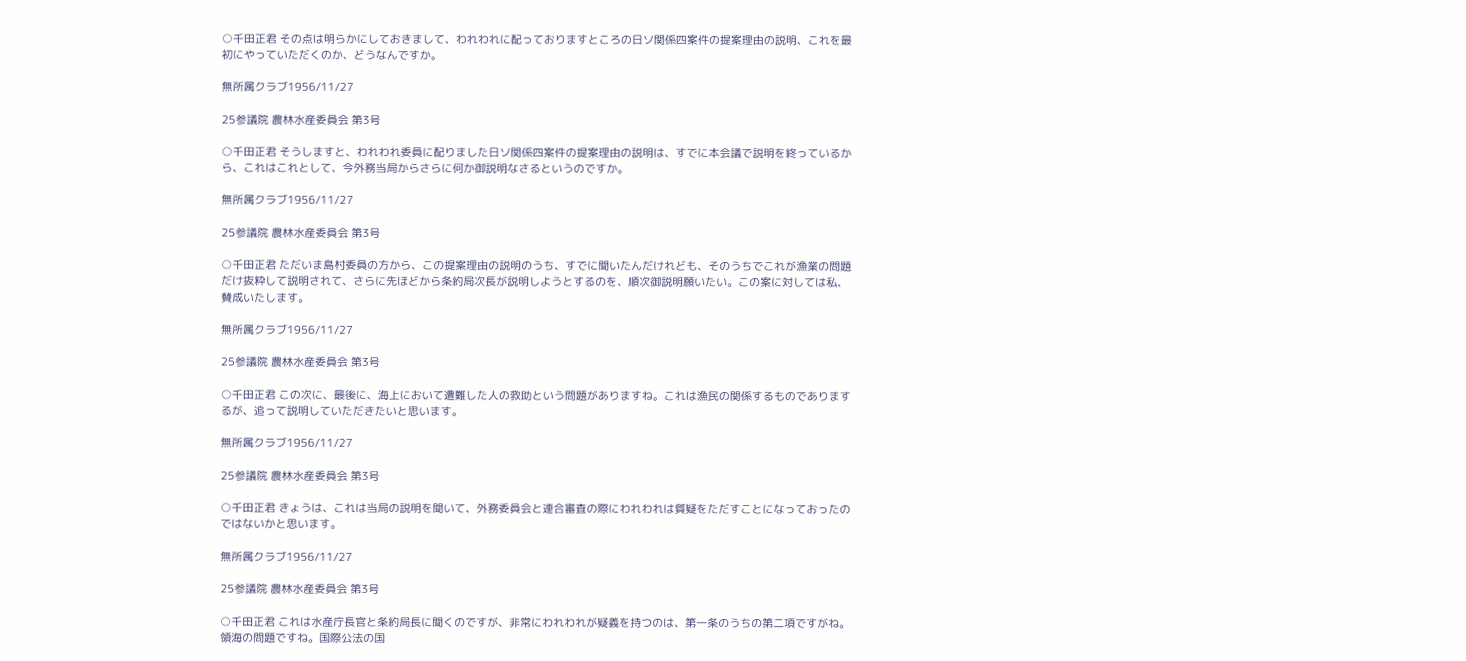○千田正君 その点は明らかにしておきまして、われわれに配っておりますところの日ソ関係四案件の提案理由の説明、これを最初にやっていただくのか、どうなんですか。

無所属クラブ1956/11/27

25参議院 農林水産委員会 第3号

○千田正君 そうしますと、われわれ委員に配りました日ソ関係四案件の提案理由の説明は、すでに本会議で説明を終っているから、これはこれとして、今外務当局からさらに何か御説明なさるというのですか。

無所属クラブ1956/11/27

25参議院 農林水産委員会 第3号

○千田正君 ただいま島村委員の方から、この提案理由の説明のうち、すでに聞いたんだけれども、そのうちでこれが漁業の問題だけ抜粋して説明されて、さらに先ほどから条約局次長が説明しようとするのを、順次御説明願いたい。この案に対しては私、賛成いたします。

無所属クラブ1956/11/27

25参議院 農林水産委員会 第3号

○千田正君 この次に、最後に、海上において遭難した人の救助という問題がありますね。これは漁民の関係するものでありまするが、追って説明していただきたいと思います。

無所属クラブ1956/11/27

25参議院 農林水産委員会 第3号

○千田正君 きょうは、これは当局の説明を聞いて、外務委員会と連合審査の際にわれわれは質疑をただすことになっておったのではないかと思います。

無所属クラブ1956/11/27

25参議院 農林水産委員会 第3号

○千田正君 これは水産庁長官と条約局長に聞くのですが、非常にわれわれが疑義を持つのは、第一条のうちの第二項ですがね。領海の問題ですね。国際公法の国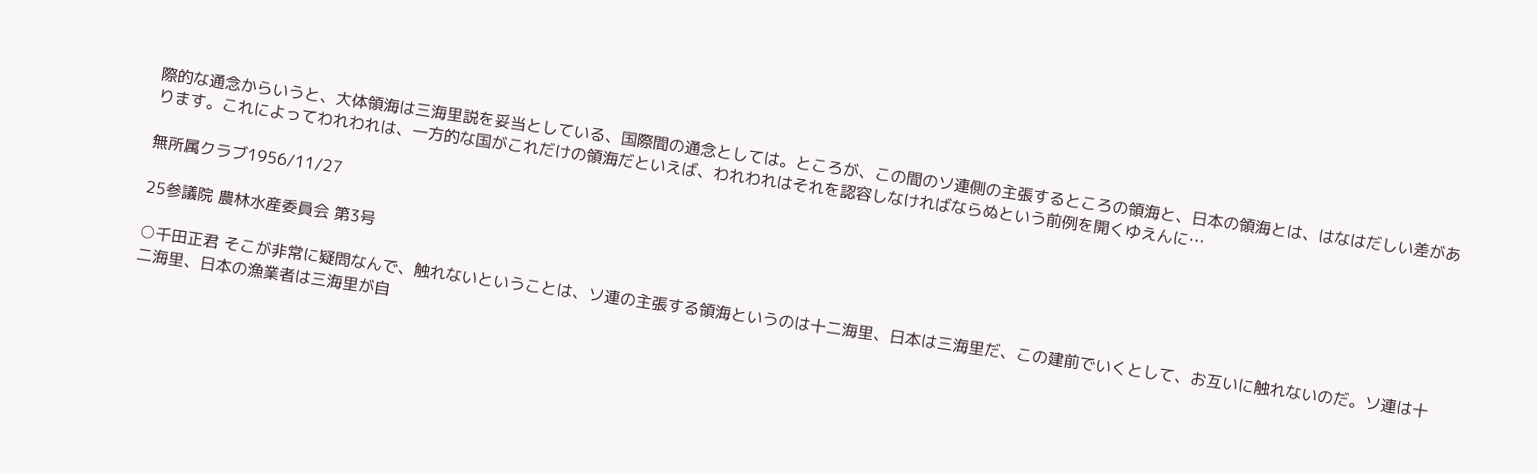際的な通念からいうと、大体領海は三海里説を妥当としている、国際間の通念としては。ところが、この間のソ連側の主張するところの領海と、日本の領海とは、はなはだしい差があります。これによってわれわれは、一方的な国がこれだけの領海だといえば、われわれはそれを認容しなければならぬという前例を開くゆえんに…

無所属クラブ1956/11/27

25参議院 農林水産委員会 第3号

○千田正君 そこが非常に疑問なんで、触れないということは、ソ連の主張する領海というのは十二海里、日本は三海里だ、この建前でいくとして、お互いに触れないのだ。ソ連は十二海里、日本の漁業者は三海里が自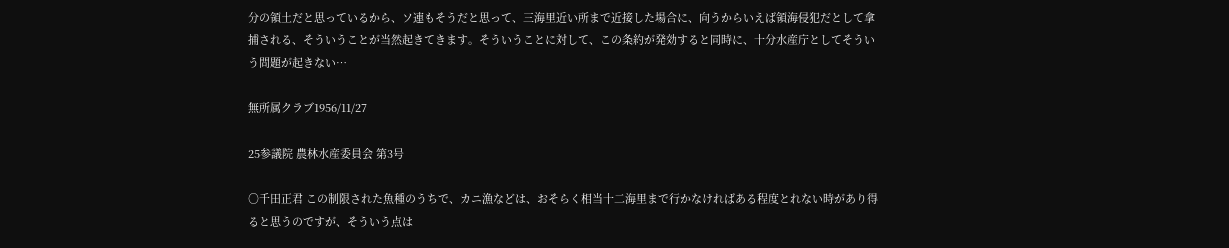分の領土だと思っているから、ソ連もそうだと思って、三海里近い所まで近接した場合に、向うからいえば領海侵犯だとして拿捕される、そういうことが当然起きてきます。そういうことに対して、この条約が発効すると同時に、十分水産庁としてそういう問題が起きない…

無所属クラブ1956/11/27

25参議院 農林水産委員会 第3号

○千田正君 この制限された魚種のうちで、カニ漁などは、おそらく相当十二海里まで行かなければある程度とれない時があり得ると思うのですが、そういう点は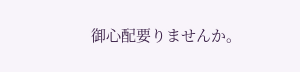御心配要りませんか。